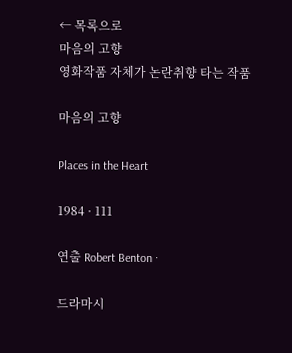← 목록으로
마음의 고향
영화작품 자체가 논란취향 타는 작품

마음의 고향

Places in the Heart

1984 · 111

연출 Robert Benton ·

드라마시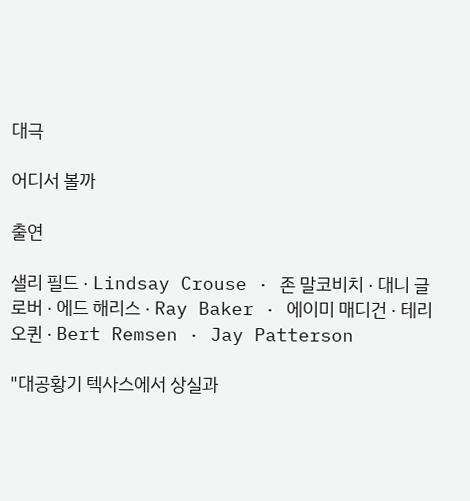대극

어디서 볼까

출연

샐리 필드 · Lindsay Crouse · 존 말코비치 · 대니 글로버 · 에드 해리스 · Ray Baker · 에이미 매디건 · 테리 오퀸 · Bert Remsen · Jay Patterson

"대공황기 텍사스에서 상실과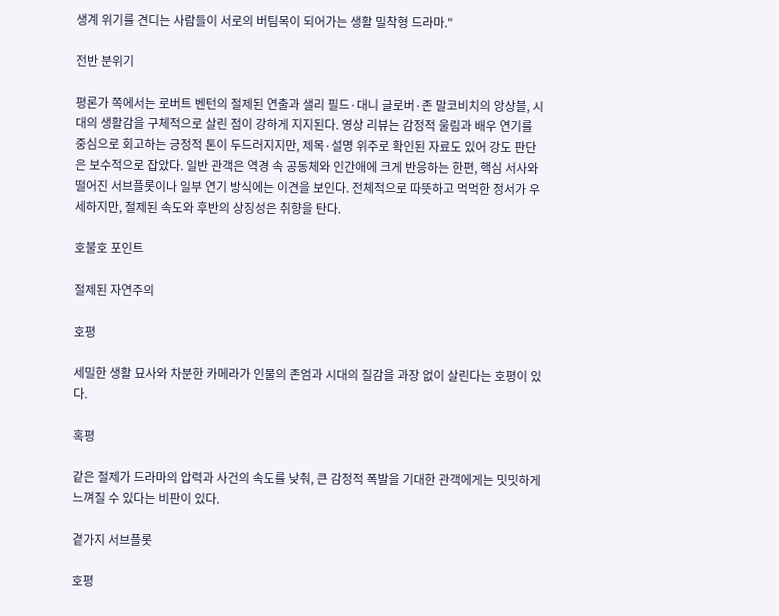생계 위기를 견디는 사람들이 서로의 버팀목이 되어가는 생활 밀착형 드라마."

전반 분위기

평론가 쪽에서는 로버트 벤턴의 절제된 연출과 샐리 필드·대니 글로버·존 말코비치의 앙상블, 시대의 생활감을 구체적으로 살린 점이 강하게 지지된다. 영상 리뷰는 감정적 울림과 배우 연기를 중심으로 회고하는 긍정적 톤이 두드러지지만, 제목·설명 위주로 확인된 자료도 있어 강도 판단은 보수적으로 잡았다. 일반 관객은 역경 속 공동체와 인간애에 크게 반응하는 한편, 핵심 서사와 떨어진 서브플롯이나 일부 연기 방식에는 이견을 보인다. 전체적으로 따뜻하고 먹먹한 정서가 우세하지만, 절제된 속도와 후반의 상징성은 취향을 탄다.

호불호 포인트

절제된 자연주의

호평

세밀한 생활 묘사와 차분한 카메라가 인물의 존엄과 시대의 질감을 과장 없이 살린다는 호평이 있다.

혹평

같은 절제가 드라마의 압력과 사건의 속도를 낮춰, 큰 감정적 폭발을 기대한 관객에게는 밋밋하게 느껴질 수 있다는 비판이 있다.

곁가지 서브플롯

호평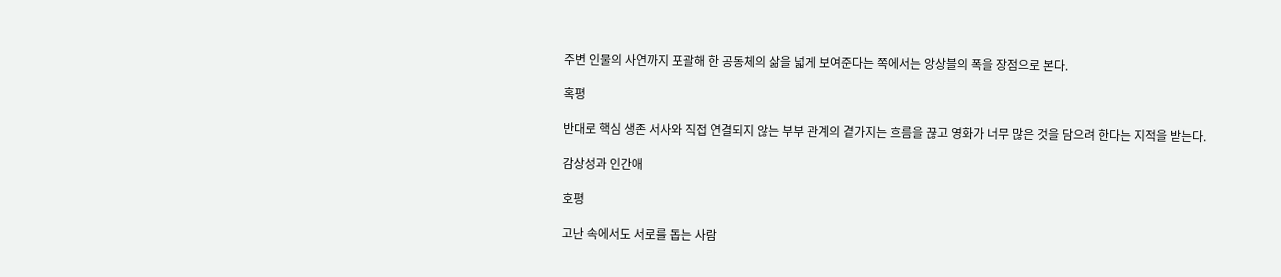주변 인물의 사연까지 포괄해 한 공동체의 삶을 넓게 보여준다는 쪽에서는 앙상블의 폭을 장점으로 본다.

혹평

반대로 핵심 생존 서사와 직접 연결되지 않는 부부 관계의 곁가지는 흐름을 끊고 영화가 너무 많은 것을 담으려 한다는 지적을 받는다.

감상성과 인간애

호평

고난 속에서도 서로를 돕는 사람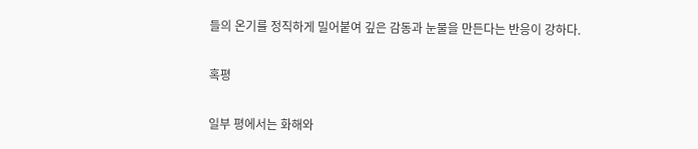들의 온기를 정직하게 밀어붙여 깊은 감동과 눈물을 만든다는 반응이 강하다.

혹평

일부 평에서는 화해와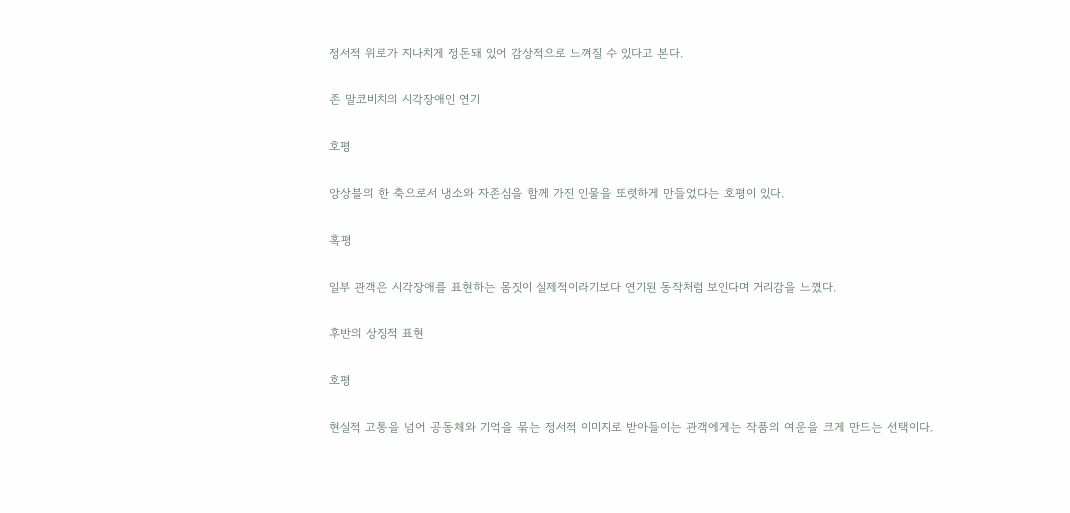정서적 위로가 지나치게 정돈돼 있어 감상적으로 느껴질 수 있다고 본다.

존 말코비치의 시각장애인 연기

호평

앙상블의 한 축으로서 냉소와 자존심을 함께 가진 인물을 또렷하게 만들었다는 호평이 있다.

혹평

일부 관객은 시각장애를 표현하는 몸짓이 실제적이라기보다 연기된 동작처럼 보인다며 거리감을 느꼈다.

후반의 상징적 표현

호평

현실적 고통을 넘어 공동체와 기억을 묶는 정서적 이미지로 받아들이는 관객에게는 작품의 여운을 크게 만드는 선택이다.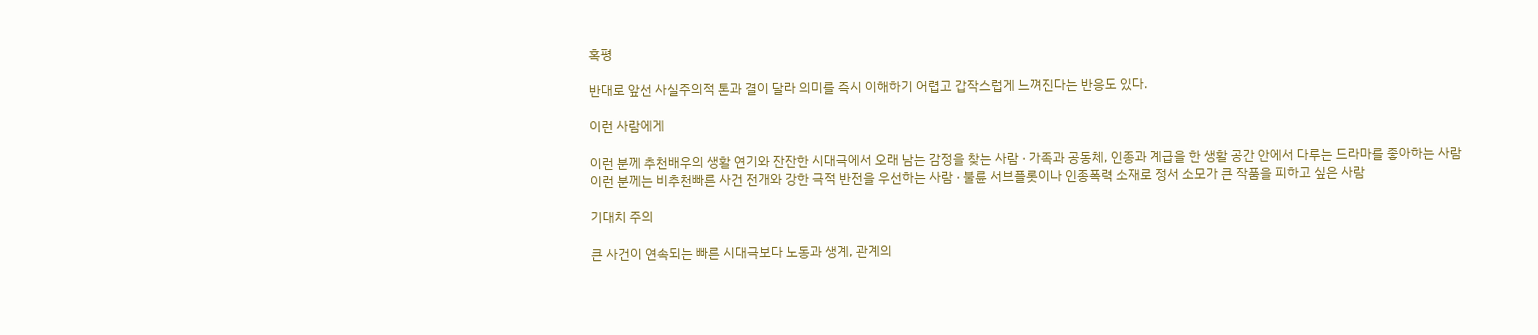혹평

반대로 앞선 사실주의적 톤과 결이 달라 의미를 즉시 이해하기 어렵고 갑작스럽게 느껴진다는 반응도 있다.

이런 사람에게

이런 분께 추천배우의 생활 연기와 잔잔한 시대극에서 오래 남는 감정을 찾는 사람 · 가족과 공동체, 인종과 계급을 한 생활 공간 안에서 다루는 드라마를 좋아하는 사람
이런 분께는 비추천빠른 사건 전개와 강한 극적 반전을 우선하는 사람 · 불륜 서브플롯이나 인종폭력 소재로 정서 소모가 큰 작품을 피하고 싶은 사람

기대치 주의

큰 사건이 연속되는 빠른 시대극보다 노동과 생계, 관계의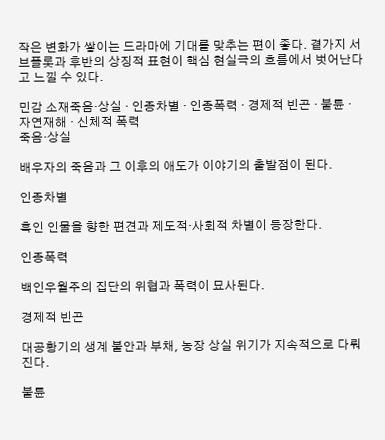작은 변화가 쌓이는 드라마에 기대를 맞추는 편이 좋다. 곁가지 서브플롯과 후반의 상징적 표현이 핵심 현실극의 흐름에서 벗어난다고 느낄 수 있다.

민감 소재죽음·상실 · 인종차별 · 인종폭력 · 경제적 빈곤 · 불륜 · 자연재해 · 신체적 폭력
죽음·상실

배우자의 죽음과 그 이후의 애도가 이야기의 출발점이 된다.

인종차별

흑인 인물을 향한 편견과 제도적·사회적 차별이 등장한다.

인종폭력

백인우월주의 집단의 위협과 폭력이 묘사된다.

경제적 빈곤

대공황기의 생계 불안과 부채, 농장 상실 위기가 지속적으로 다뤄진다.

불륜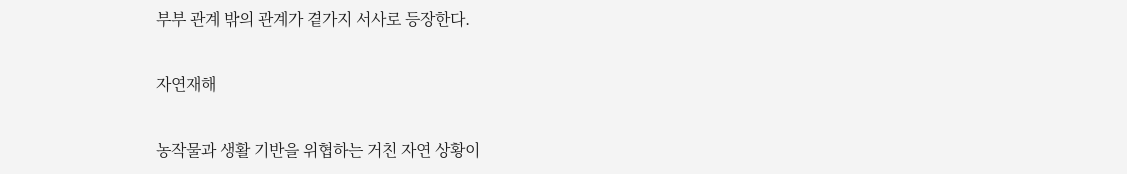부부 관계 밖의 관계가 곁가지 서사로 등장한다.

자연재해

농작물과 생활 기반을 위협하는 거친 자연 상황이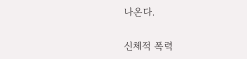나온다.

신체적 폭력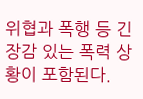위협과 폭행 등 긴장감 있는 폭력 상황이 포함된다.